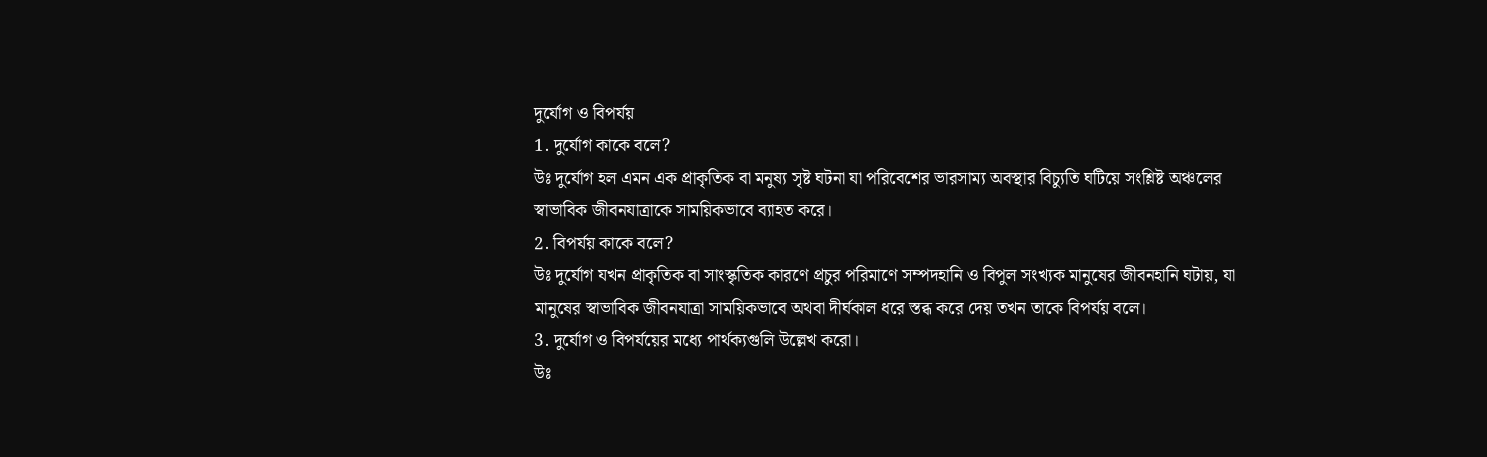দুর্যোগ ও বিপর্যয়
1. দুর্যোগ কাকে বলে?
উঃ দুর্যোগ হল এমন এক প্রাকৃতিক বা মনুষ্য সৃষ্ট ঘটনা যা পরিবেশের ভারসাম্য অবস্থার বিচ্যুতি ঘটিয়ে সংশ্লিষ্ট অঞ্চলের স্বাভাবিক জীবনযাত্রাকে সাময়িকভাবে ব্যাহত করে।
2. বিপর্যয় কাকে বলে?
উঃ দুর্যোগ যখন প্রাকৃতিক বা সাংস্কৃতিক কারণে প্রচুর পরিমাণে সম্পদহানি ও বিপুল সংখ্যক মানুষের জীবনহানি ঘটায়, যা মানুষের স্বাভাবিক জীবনযাত্রা সাময়িকভাবে অথবা দীর্ঘকাল ধরে স্তব্ধ করে দেয় তখন তাকে বিপর্যয় বলে।
3. দুর্যোগ ও বিপর্যয়ের মধ্যে পার্থক্যগুলি উল্লেখ করো।
উঃ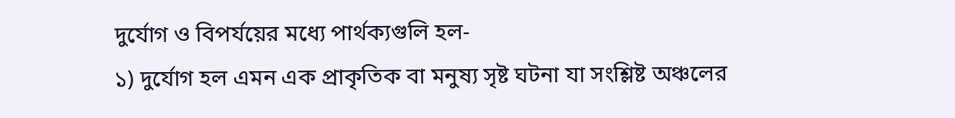দুর্যোগ ও বিপর্যয়ের মধ্যে পার্থক্যগুলি হল-
১) দুর্যোগ হল এমন এক প্রাকৃতিক বা মনুষ্য সৃষ্ট ঘটনা যা সংশ্লিষ্ট অঞ্চলের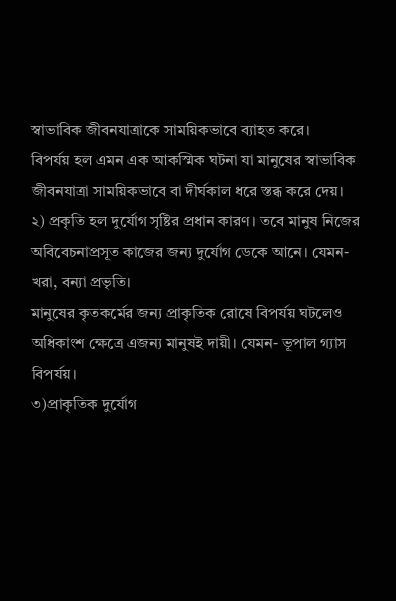স্বাভাবিক জীবনযাত্রাকে সাময়িকভাবে ব্যাহত করে।
বিপর্যয় হল এমন এক আকস্মিক ঘটনা যা মানুষের স্বাভাবিক জীবনযাত্রা সাময়িকভাবে বা দীর্ঘকাল ধরে স্তব্ধ করে দেয়।
২) প্রকৃতি হল দুর্যোগ সৃষ্টির প্রধান কারণ। তবে মানুষ নিজের অবিবেচনাপ্রসূত কাজের জন্য দুর্যোগ ডেকে আনে। যেমন- খরা, বন্যা প্রভৃতি।
মানুষের কৃতকর্মের জন্য প্রাকৃতিক রোষে বিপর্যয় ঘটলেও অধিকাংশ ক্ষেত্রে এজন্য মানুষই দায়ী। যেমন- ভূপাল গ্যাস বিপর্যয়।
৩)প্রাকৃতিক দুর্যোগ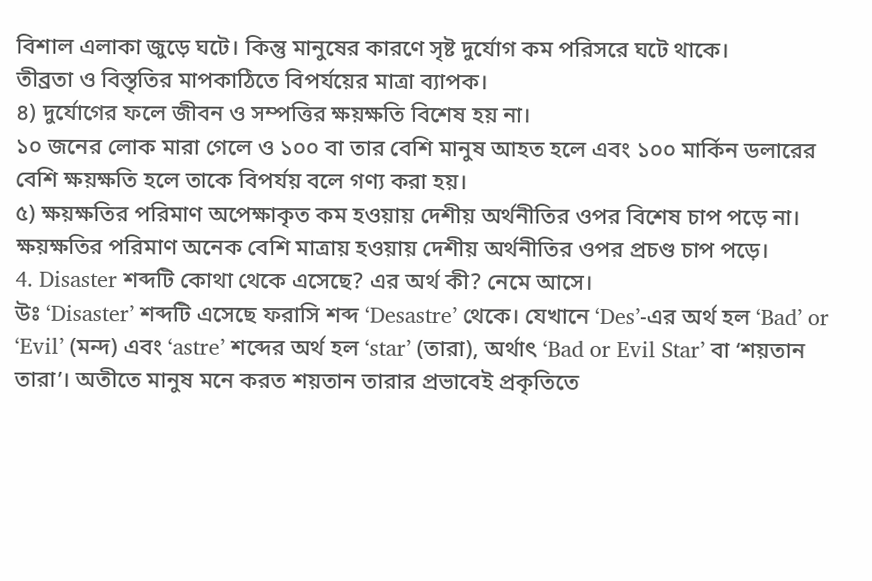বিশাল এলাকা জুড়ে ঘটে। কিন্তু মানুষের কারণে সৃষ্ট দুর্যোগ কম পরিসরে ঘটে থাকে।
তীব্রতা ও বিস্তৃতির মাপকাঠিতে বিপর্যয়ের মাত্রা ব্যাপক।
৪) দুর্যোগের ফলে জীবন ও সম্পত্তির ক্ষয়ক্ষতি বিশেষ হয় না।
১০ জনের লোক মারা গেলে ও ১০০ বা তার বেশি মানুষ আহত হলে এবং ১০০ মার্কিন ডলারের বেশি ক্ষয়ক্ষতি হলে তাকে বিপর্যয় বলে গণ্য করা হয়।
৫) ক্ষয়ক্ষতির পরিমাণ অপেক্ষাকৃত কম হওয়ায় দেশীয় অর্থনীতির ওপর বিশেষ চাপ পড়ে না।
ক্ষয়ক্ষতির পরিমাণ অনেক বেশি মাত্রায় হওয়ায় দেশীয় অর্থনীতির ওপর প্রচণ্ড চাপ পড়ে।
4. Disaster শব্দটি কোথা থেকে এসেছে? এর অর্থ কী? নেমে আসে।
উঃ ‘Disaster’ শব্দটি এসেছে ফরাসি শব্দ ‘Desastre’ থেকে। যেখানে ‘Des’-এর অর্থ হল ‘Bad’ or ‘Evil’ (মন্দ) এবং ‘astre’ শব্দের অর্থ হল ‘star’ (তারা), অর্থাৎ ‘Bad or Evil Star’ বা ‘শয়তান তারা’। অতীতে মানুষ মনে করত শয়তান তারার প্রভাবেই প্রকৃতিতে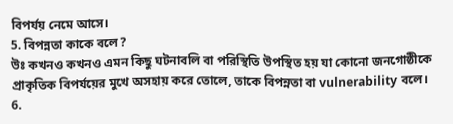বিপর্যয় নেমে আসে।
5. বিপন্নতা কাকে বলে?
উঃ কখনও কখনও এমন কিছু ঘটনাবলি বা পরিস্থিতি উপস্থিত হয় যা কোনো জনগোষ্ঠীকে প্রাকৃতিক বিপর্যয়ের মুখে অসহায় করে তোলে, তাকে বিপন্নতা বা vulnerability বলে।
6.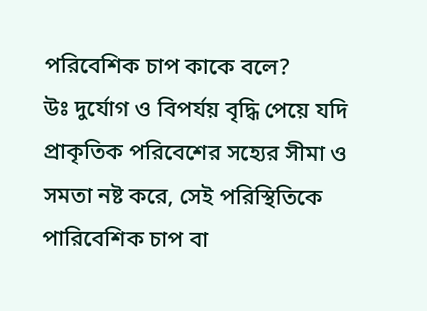পরিবেশিক চাপ কাকে বলে?
উঃ দুর্যোগ ও বিপর্যয় বৃদ্ধি পেয়ে যদি প্রাকৃতিক পরিবেশের সহ্যের সীমা ও সমতা নষ্ট করে, সেই পরিস্থিতিকে পারিবেশিক চাপ বা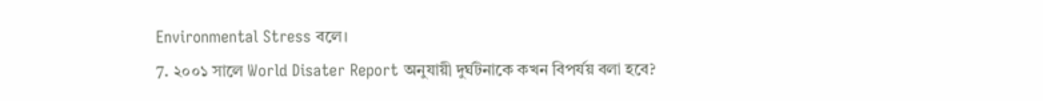Environmental Stress বলে।
7. ২০০১ সালে World Disater Report অনুযায়ী দুর্ঘটনাকে কখন বিপর্যয় বলা হবে?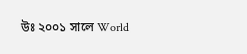উঃ ২০০১ সালে World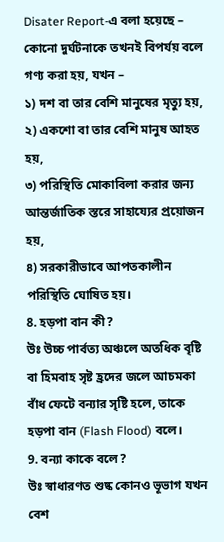Disater Report-এ বলা হয়েছে – কোনো দুর্ঘটনাকে তখনই বিপর্যয় বলে গণ্য করা হয়, যখন –
১) দশ বা তার বেশি মানুষের মৃত্যু হয়,
২) একশো বা তার বেশি মানুষ আহত হয়,
৩) পরিস্থিতি মোকাবিলা করার জন্য আন্তর্জাতিক স্তরে সাহায্যের প্রয়োজন হয়,
৪) সরকারীভাবে আপতকালীন পরিস্থিতি ঘোষিত হয়।
8. হড়পা বান কী?
উঃ উচ্চ পার্বত্য অঞ্চলে অতধিক বৃষ্টি বা হিমবাহ সৃষ্ট হ্রদের জলে আচমকা বাঁধ ফেটে বন্যার সৃষ্টি হলে, তাকে হড়পা বান (Flash Flood) বলে।
9. বন্যা কাকে বলে?
উঃ স্বাধারণত শুষ্ক কোনও ভূভাগ যখন বেশ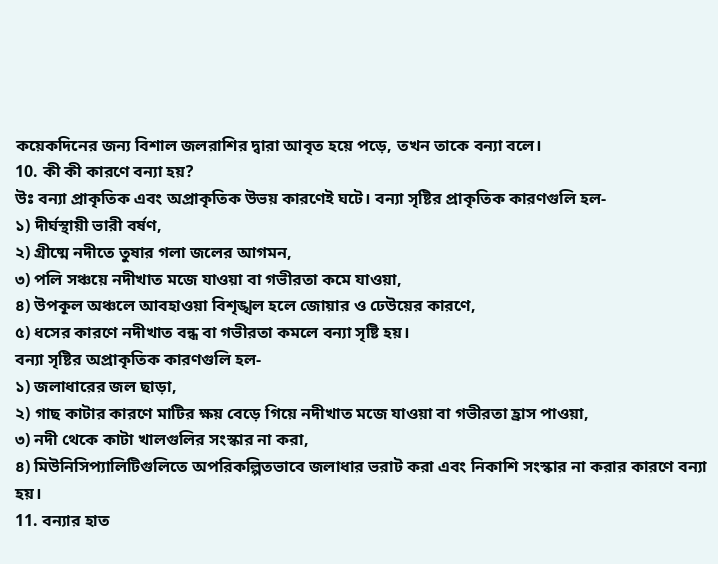কয়েকদিনের জন্য বিশাল জলরাশির দ্বারা আবৃত হয়ে পড়ে, তখন তাকে বন্যা বলে।
10. কী কী কারণে বন্যা হয়?
উঃ বন্যা প্রাকৃতিক এবং অপ্রাকৃতিক উভয় কারণেই ঘটে। বন্যা সৃষ্টির প্রাকৃতিক কারণগুলি হল-
১) দীর্ঘস্থায়ী ভারী বর্ষণ,
২) গ্রীষ্মে নদীতে তুষার গলা জলের আগমন,
৩) পলি সঞ্চয়ে নদীখাত মজে যাওয়া বা গভীরতা কমে যাওয়া,
৪) উপকূল অঞ্চলে আবহাওয়া বিশৃঙ্খল হলে জোয়ার ও ঢেউয়ের কারণে,
৫) ধসের কারণে নদীখাত বন্ধ বা গভীরতা কমলে বন্যা সৃষ্টি হয়।
বন্যা সৃষ্টির অপ্রাকৃতিক কারণগুলি হল-
১) জলাধারের জল ছাড়া,
২) গাছ কাটার কারণে মাটির ক্ষয় বেড়ে গিয়ে নদীখাত মজে যাওয়া বা গভীরতা হ্রাস পাওয়া,
৩) নদী থেকে কাটা খালগুলির সংস্কার না করা,
৪) মিউনিসিপ্যালিটিগুলিতে অপরিকল্পিতভাবে জলাধার ভরাট করা এবং নিকাশি সংস্কার না করার কারণে বন্যা হয়।
11. বন্যার হাত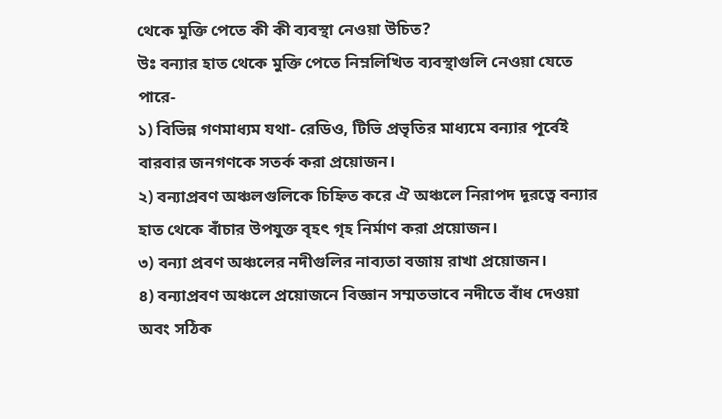থেকে মুক্তি পেতে কী কী ব্যবস্থা নেওয়া উচিত?
উঃ বন্যার হাত থেকে মুক্তি পেতে নিম্নলিখিত ব্যবস্থাগুলি নেওয়া যেতে পারে-
১) বিভিন্ন গণমাধ্যম যথা- রেডিও, টিভি প্রভৃতির মাধ্যমে বন্যার পূর্বেই বারবার জনগণকে সতর্ক করা প্রয়োজন।
২) বন্যাপ্রবণ অঞ্চলগুলিকে চিহ্নিত করে ঐ অঞ্চলে নিরাপদ দূরত্বে বন্যার হাত থেকে বাঁচার উপযুক্ত বৃহৎ গৃহ নির্মাণ করা প্রয়োজন।
৩) বন্যা প্রবণ অঞ্চলের নদীগুলির নাব্যতা বজায় রাখা প্রয়োজন।
৪) বন্যাপ্রবণ অঞ্চলে প্রয়োজনে বিজ্ঞান সম্মতভাবে নদীতে বাঁধ দেওয়া অবং সঠিক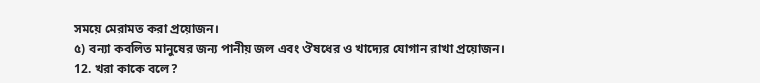সময়ে মেরামত করা প্রয়োজন।
৫) বন্যা কবলিত মানুষের জন্য পানীয় জল এবং ঔষধের ও খাদ্যের যোগান রাখা প্রয়োজন।
12. খরা কাকে বলে?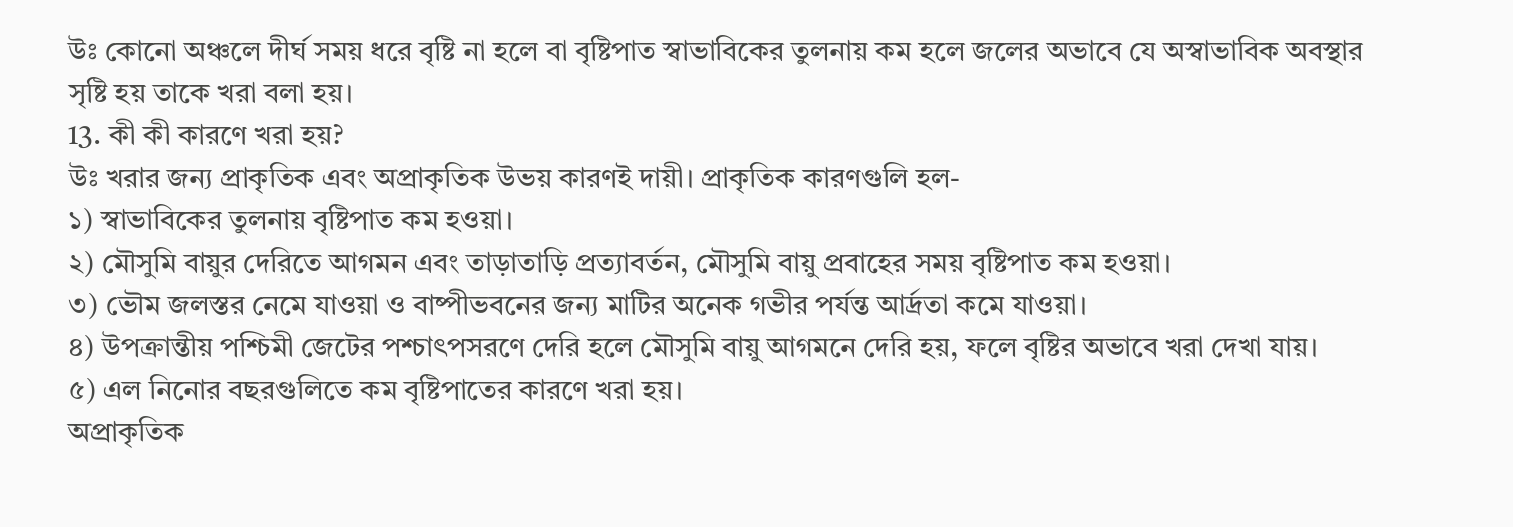উঃ কোনো অঞ্চলে দীর্ঘ সময় ধরে বৃষ্টি না হলে বা বৃষ্টিপাত স্বাভাবিকের তুলনায় কম হলে জলের অভাবে যে অস্বাভাবিক অবস্থার সৃষ্টি হয় তাকে খরা বলা হয়।
13. কী কী কারণে খরা হয়?
উঃ খরার জন্য প্রাকৃতিক এবং অপ্রাকৃতিক উভয় কারণই দায়ী। প্রাকৃতিক কারণগুলি হল-
১) স্বাভাবিকের তুলনায় বৃষ্টিপাত কম হওয়া।
২) মৌসুমি বায়ুর দেরিতে আগমন এবং তাড়াতাড়ি প্রত্যাবর্তন, মৌসুমি বায়ু প্রবাহের সময় বৃষ্টিপাত কম হওয়া।
৩) ভৌম জলস্তর নেমে যাওয়া ও বাষ্পীভবনের জন্য মাটির অনেক গভীর পর্যন্ত আর্দ্রতা কমে যাওয়া।
৪) উপক্রান্তীয় পশ্চিমী জেটের পশ্চাৎপসরণে দেরি হলে মৌসুমি বায়ু আগমনে দেরি হয়, ফলে বৃষ্টির অভাবে খরা দেখা যায়।
৫) এল নিনোর বছরগুলিতে কম বৃষ্টিপাতের কারণে খরা হয়।
অপ্রাকৃতিক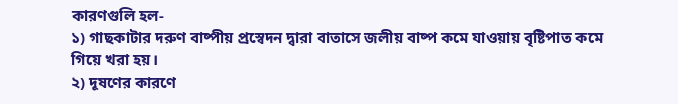কারণগুলি হল-
১) গাছকাটার দরুণ বাষ্পীয় প্রস্বেদন দ্বারা বাতাসে জলীয় বাষ্প কমে যাওয়ায় বৃষ্টিপাত কমে গিয়ে খরা হয়।
২) দূষণের কারণে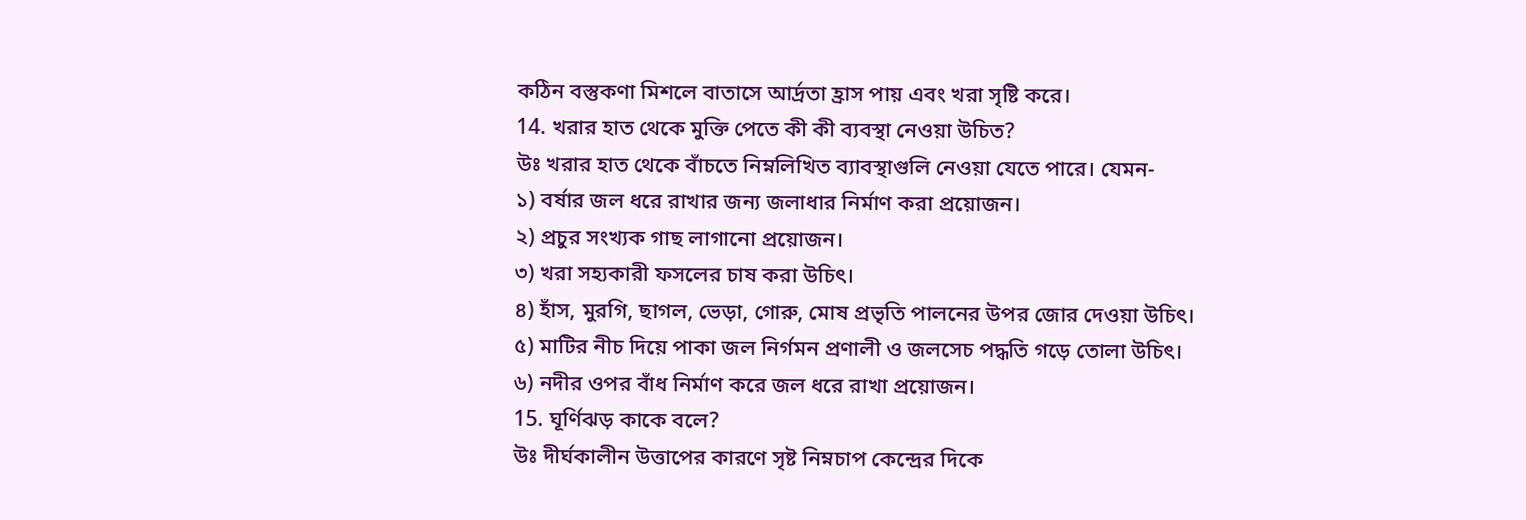কঠিন বস্তুকণা মিশলে বাতাসে আর্দ্রতা হ্রাস পায় এবং খরা সৃষ্টি করে।
14. খরার হাত থেকে মুক্তি পেতে কী কী ব্যবস্থা নেওয়া উচিত?
উঃ খরার হাত থেকে বাঁচতে নিম্নলিখিত ব্যাবস্থাগুলি নেওয়া যেতে পারে। যেমন-
১) বর্ষার জল ধরে রাখার জন্য জলাধার নির্মাণ করা প্রয়োজন।
২) প্রচুর সংখ্যক গাছ লাগানো প্রয়োজন।
৩) খরা সহ্যকারী ফসলের চাষ করা উচিৎ।
৪) হাঁস, মুরগি, ছাগল, ভেড়া, গোরু, মোষ প্রভৃতি পালনের উপর জোর দেওয়া উচিৎ।
৫) মাটির নীচ দিয়ে পাকা জল নির্গমন প্রণালী ও জলসেচ পদ্ধতি গড়ে তোলা উচিৎ।
৬) নদীর ওপর বাঁধ নির্মাণ করে জল ধরে রাখা প্রয়োজন।
15. ঘূর্ণিঝড় কাকে বলে?
উঃ দীর্ঘকালীন উত্তাপের কারণে সৃষ্ট নিম্নচাপ কেন্দ্রের দিকে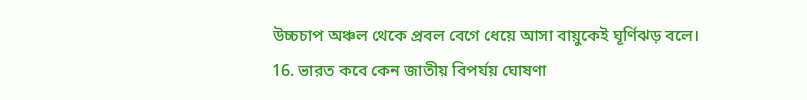উচ্চচাপ অঞ্চল থেকে প্রবল বেগে ধেয়ে আসা বায়ুকেই ঘূর্ণিঝড় বলে।
16. ভারত কবে কেন জাতীয় বিপর্যয় ঘোষণা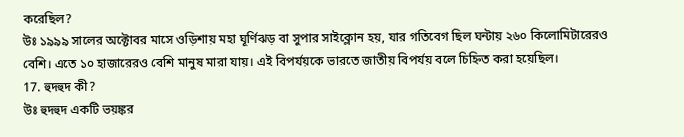করেছিল?
উঃ ১৯৯৯ সালের অক্টোবর মাসে ওড়িশায় মহা ঘূর্ণিঝড় বা সুপার সাইক্লোন হয়, যার গতিবেগ ছিল ঘন্টায় ২৬০ কিলোমিটারেরও বেশি। এতে ১০ হাজারেরও বেশি মানুষ মারা যায়। এই বিপর্যয়কে ভারতে জাতীয় বিপর্যয় বলে চিহ্নিত করা হয়েছিল।
17. হুদহুদ কী?
উঃ হুদহুদ একটি ভয়ঙ্কর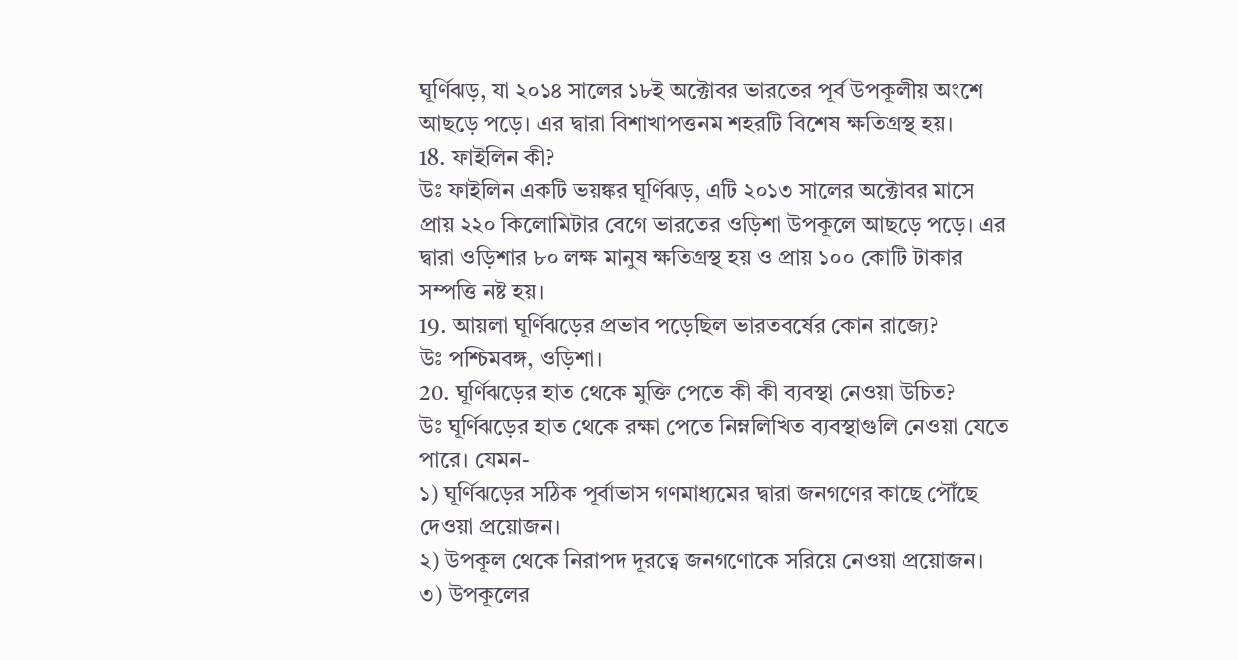ঘূর্ণিঝড়, যা ২০১৪ সালের ১৮ই অক্টোবর ভারতের পূর্ব উপকূলীয় অংশে আছড়ে পড়ে। এর দ্বারা বিশাখাপত্তনম শহরটি বিশেষ ক্ষতিগ্রস্থ হয়।
18. ফাইলিন কী?
উঃ ফাইলিন একটি ভয়ঙ্কর ঘূর্ণিঝড়, এটি ২০১৩ সালের অক্টোবর মাসে প্রায় ২২০ কিলোমিটার বেগে ভারতের ওড়িশা উপকূলে আছড়ে পড়ে। এর দ্বারা ওড়িশার ৮০ লক্ষ মানুষ ক্ষতিগ্রস্থ হয় ও প্রায় ১০০ কোটি টাকার সম্পত্তি নষ্ট হয়।
19. আয়লা ঘূর্ণিঝড়ের প্রভাব পড়েছিল ভারতবর্ষের কোন রাজ্যে?
উঃ পশ্চিমবঙ্গ, ওড়িশা।
20. ঘূর্ণিঝড়ের হাত থেকে মুক্তি পেতে কী কী ব্যবস্থা নেওয়া উচিত?
উঃ ঘূর্ণিঝড়ের হাত থেকে রক্ষা পেতে নিম্নলিখিত ব্যবস্থাগুলি নেওয়া যেতে পারে। যেমন-
১) ঘূর্ণিঝড়ের সঠিক পূর্বাভাস গণমাধ্যমের দ্বারা জনগণের কাছে পৌঁছে দেওয়া প্রয়োজন।
২) উপকূল থেকে নিরাপদ দূরত্বে জনগণোকে সরিয়ে নেওয়া প্রয়োজন।
৩) উপকূলের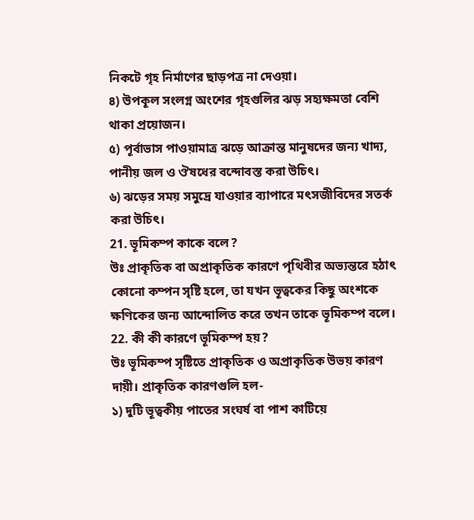নিকটে গৃহ নির্মাণের ছাড়পত্র না দেওয়া।
৪) উপকূল সংলগ্ন অংশের গৃহগুলির ঝড় সহ্যক্ষমতা বেশি থাকা প্রয়োজন।
৫) পূর্বাভাস পাওয়ামাত্র ঝড়ে আক্রান্ত মানুষদের জন্য খাদ্য, পানীয় জল ও ঔষধের বন্দোবস্ত করা উচিৎ।
৬) ঝড়ের সময় সমুদ্রে যাওয়ার ব্যাপারে মৎসজীবিদের সতর্ক করা উচিৎ।
21. ভূমিকম্প কাকে বলে?
উঃ প্রাকৃতিক বা অপ্রাকৃতিক কারণে পৃথিবীর অভ্যন্তরে হঠাৎ কোনো কম্পন সৃষ্টি হলে, তা যখন ভূত্বকের কিছু অংশকে ক্ষণিকের জন্য আন্দোলিত করে তখন তাকে ভূমিকম্প বলে।
22. কী কী কারণে ভূমিকম্প হয়?
উঃ ভূমিকম্প সৃষ্টিতে প্রাকৃতিক ও অপ্রাকৃতিক উভয় কারণ দায়ী। প্রাকৃতিক কারণগুলি হল-
১) দুটি ভূত্বকীয় পাতের সংঘর্ষ বা পাশ কাটিয়ে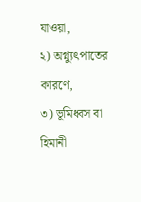যাওয়া,
২) অগ্ন্যুৎপাতের কারণে,
৩) ভূমিধ্বস বা হিমানী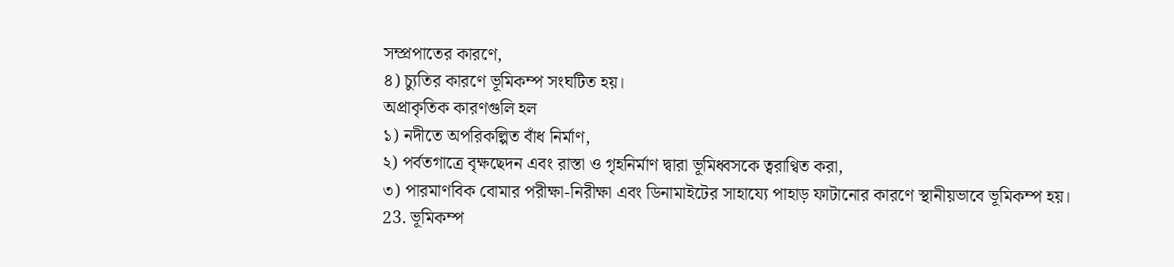সম্প্রপাতের কারণে,
৪) চ্যুতির কারণে ভূমিকম্প সংঘটিত হয়।
অপ্রাকৃতিক কারণগুলি হল
১) নদীতে অপরিকল্পিত বাঁধ নির্মাণ,
২) পর্বতগাত্রে বৃক্ষছেদন এবং রাস্তা ও গৃহনির্মাণ দ্বারা ভূমিধ্বসকে ত্বরাণ্বিত করা,
৩) পারমাণবিক বোমার পরীক্ষা-নিরীক্ষা এবং ডিনামাইটের সাহায্যে পাহাড় ফাটানোর কারণে স্থানীয়ভাবে ভূমিকম্প হয়।
23. ভূমিকম্প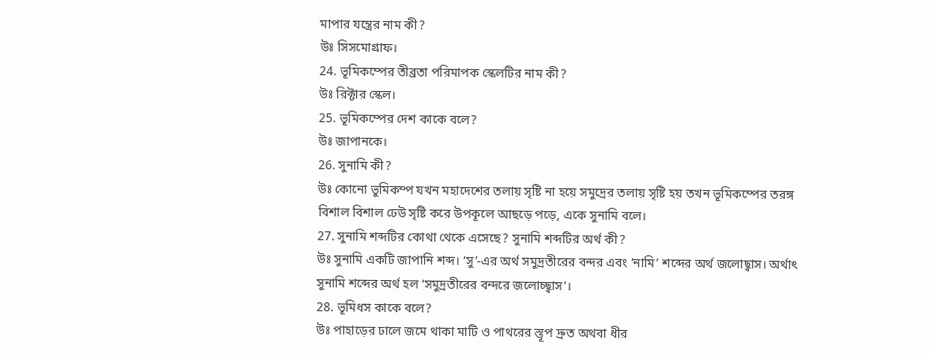মাপার যন্ত্রের নাম কী?
উঃ সিসমোগ্রাফ।
24. ভূমিকম্পের তীব্রতা পরিমাপক স্কেলটির নাম কী?
উঃ রিক্টার স্কেল।
25. ভূমিকম্পের দেশ কাকে বলে?
উঃ জাপানকে।
26. সুনামি কী?
উঃ কোনো ভুমিকম্প যখন মহাদেশের তলায় সৃষ্টি না হয়ে সমুদ্রের তলায় সৃষ্টি হয় তখন ভূমিকম্পের তরঙ্গ বিশাল বিশাল ঢেউ সৃষ্টি করে উপকূলে আছড়ে পড়ে, একে সুনামি বলে।
27. সুনামি শব্দটির কোথা থেকে এসেছে? সুনামি শব্দটির অর্থ কী?
উঃ সুনামি একটি জাপানি শব্দ। ‘সু’-এর অর্থ সমুদ্রতীরের বন্দর এবং ‘নামি’ শব্দের অর্থ জলোছ্বাস। অর্থাৎ সুনামি শব্দের অর্থ হল ‘সমুদ্রতীরের বন্দরে জলোচ্ছ্বাস’।
28. ভূমিধস কাকে বলে?
উঃ পাহাড়ের ঢালে জমে থাকা মাটি ও পাথরের স্তূপ দ্রুত অথবা ধীর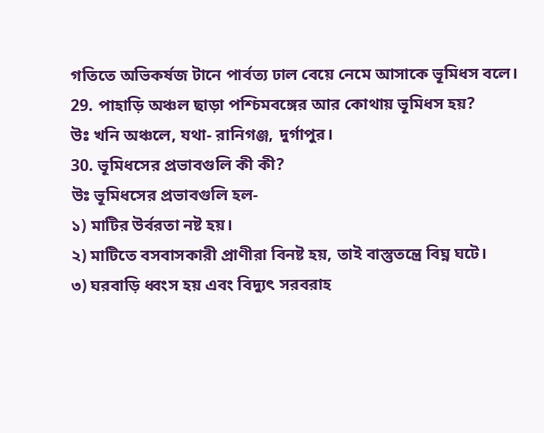গতিতে অভিকর্ষজ টানে পার্বত্য ঢাল বেয়ে নেমে আসাকে ভূমিধস বলে।
29. পাহাড়ি অঞ্চল ছাড়া পশ্চিমবঙ্গের আর কোথায় ভূমিধস হয়?
উঃ খনি অঞ্চলে, যথা- রানিগঞ্জ, দুর্গাপুর।
30. ভূমিধসের প্রভাবগুলি কী কী?
উঃ ভূমিধসের প্রভাবগুলি হল-
১) মাটির উর্বরতা নষ্ট হয়।
২) মাটিতে বসবাসকারী প্রাণীরা বিনষ্ট হয়, তাই বাস্তুতন্ত্রে বিঘ্ন ঘটে।
৩) ঘরবাড়ি ধ্বংস হয় এবং বিদ্যুৎ সরবরাহ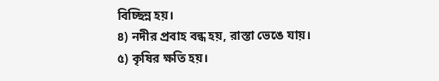বিচ্ছিন্ন হয়।
৪) নদীর প্রবাহ বন্ধ হয়, রাস্তা ভেঙে যায়।
৫) কৃষির ক্ষতি হয়।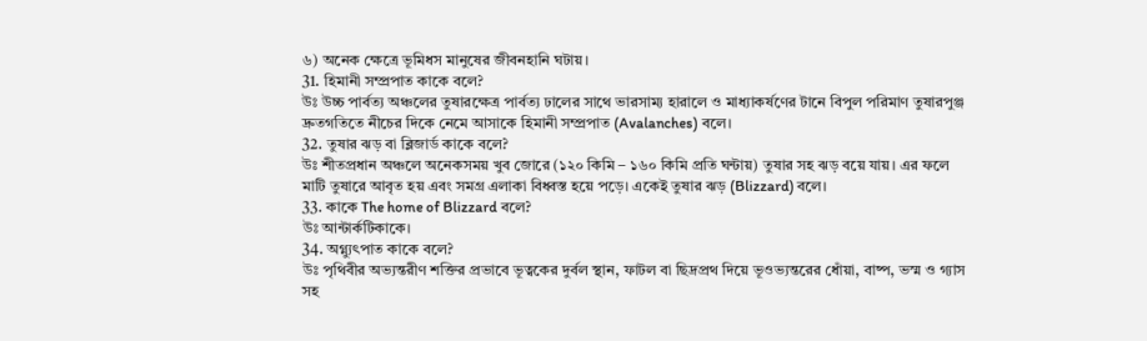৬) অনেক ক্ষেত্রে ভূমিধস মানুষের জীবনহানি ঘটায়।
31. হিমানী সম্প্রপাত কাকে বলে?
উঃ উচ্চ পার্বত্য অঞ্চলের তুষারক্ষেত্র পার্বত্য ঢালের সাথে ভারসাম্য হারালে ও মাধ্যাকর্ষণের টানে বিপুল পরিমাণ তুষারপুঞ্জ দ্রুতগতিতে নীচের দিকে নেমে আসাকে হিমানী সম্প্রপাত (Avalanches) বলে।
32. তুষার ঝড় বা ব্লিজার্ড কাকে বলে?
উঃ শীতপ্রধান অঞ্চলে অনেকসময় খুব জোরে (১২০ কিমি – ১৬০ কিমি প্রতি ঘন্টায়) তুষার সহ ঝড় বয়ে যায়। এর ফলে মাটি তুষারে আবৃত হয় এবং সমগ্র এলাকা বিধ্বস্ত হয়ে পড়ে। একেই তুষার ঝড় (Blizzard) বলে।
33. কাকে The home of Blizzard বলে?
উঃ আন্টার্কটিকাকে।
34. অগ্ন্যুৎপাত কাকে বলে?
উঃ পৃথিবীর অভ্যন্তরীণ শক্তির প্রভাবে ভূত্বকের দুর্বল স্থান, ফাটল বা ছিদ্রপ্রথ দিয়ে ভূওভ্যন্তরের ধোঁয়া, বাষ্প, ভস্ম ও গ্যাস সহ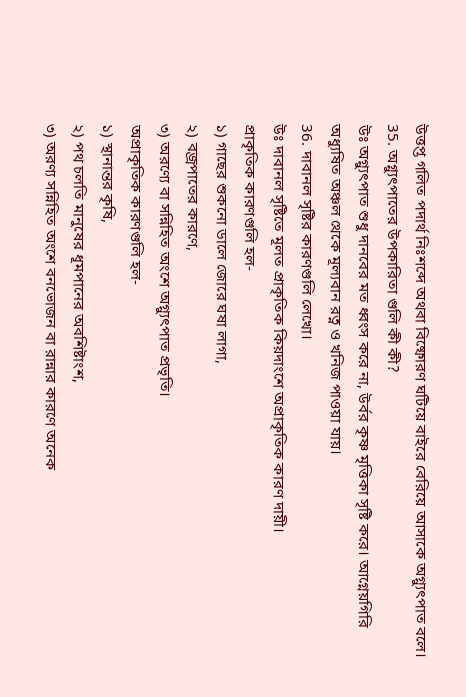উত্তপ্ত গলিত পদার্থ নিঃশব্দে অথবা বিষ্ফোরণ ঘটিয়ে বাইরে বেরিয়ে আসাকে অগ্ন্যুৎপাত বলে।
35. অগ্ন্যুৎপাতের উপকারিতা গুলি কী কী?
উঃ অগ্ন্যুৎপাত শুধু দানবের মত ধ্বংস করে না, উর্বর কৃষ্ণ মৃত্তিকা সৃষ্টি করে। আগ্নেয়গিরি অধ্যুষিত অঞ্চল থেকে মূল্যবান রত্ন ও খনিজ পাওয়া যায়।
36. দাবানল সৃষ্টির কারণগুলি লেখো।
উঃ দাবানল সৃষ্টিতে মূলত প্রাকৃতিক কিয়দাংশে অপ্রাকৃতিক কারণ দায়ী।
প্রাকৃতিক কারণগুলি হল-
১) গাছের শুকনো ডালে জোরে ঘষা লাগা,
২) বজ্রপাতের কারণে,
৩) অরণ্যে বা সন্নিহিত অংশে অগ্ন্যুৎপাত প্রভৃতি।
অপ্রাকৃতিক কারণগুলি হল-
১) স্থানান্তর কৃষি,
২) পথ চলতি মানুষের ধূমপানের অবশিষ্টাংশ,
৩) অরণ্য সন্নিহিত অংশে বনভোজন বা রান্নার কারণে অনেক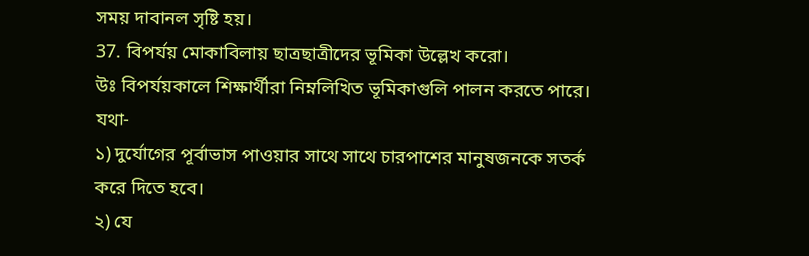সময় দাবানল সৃষ্টি হয়।
37. বিপর্যয় মোকাবিলায় ছাত্রছাত্রীদের ভূমিকা উল্লেখ করো।
উঃ বিপর্যয়কালে শিক্ষার্থীরা নিম্নলিখিত ভূমিকাগুলি পালন করতে পারে। যথা-
১) দুর্যোগের পূর্বাভাস পাওয়ার সাথে সাথে চারপাশের মানুষজনকে সতর্ক করে দিতে হবে।
২) যে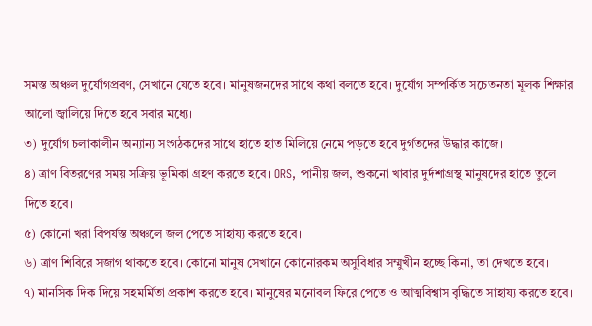সমস্ত অঞ্চল দুর্যোগপ্রবণ, সেখানে যেতে হবে। মানুষজনদের সাথে কথা বলতে হবে। দুর্যোগ সম্পর্কিত সচেতনতা মূলক শিক্ষার আলো জ্বালিয়ে দিতে হবে সবার মধ্যে।
৩) দুর্যোগ চলাকালীন অন্যান্য সংগঠকদের সাথে হাতে হাত মিলিয়ে নেমে পড়তে হবে দুর্গতদের উদ্ধার কাজে।
৪) ত্রাণ বিতরণের সময় সক্রিয় ভূমিকা গ্রহণ করতে হবে। ORS, পানীয় জল, শুকনো খাবার দুর্দশাগ্রস্থ মানুষদের হাতে তুলে দিতে হবে।
৫) কোনো খরা বিপর্যস্ত অঞ্চলে জল পেতে সাহায্য করতে হবে।
৬) ত্রাণ শিবিরে সজাগ থাকতে হবে। কোনো মানুষ সেখানে কোনোরকম অসুবিধার সম্মুখীন হচ্ছে কিনা, তা দেখতে হবে।
৭) মানসিক দিক দিয়ে সহমর্মিতা প্রকাশ করতে হবে। মানুষের মনোবল ফিরে পেতে ও আত্মবিশ্বাস বৃদ্ধিতে সাহায্য করতে হবে।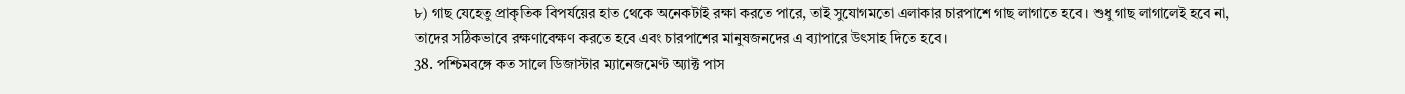৮) গাছ যেহেতু প্রাকৃতিক বিপর্যয়ের হাত থেকে অনেকটাই রক্ষা করতে পারে, তাই সুযোগমতো এলাকার চারপাশে গাছ লাগাতে হবে। শুধু গাছ লাগালেই হবে না, তাদের সঠিকভাবে রক্ষণাবেক্ষণ করতে হবে এবং চারপাশের মানুষজনদের এ ব্যাপারে উৎসাহ দিতে হবে।
38. পশ্চিমবঙ্গে কত সালে ডিজাস্টার ম্যানেজমেণ্ট অ্যাক্ট পাস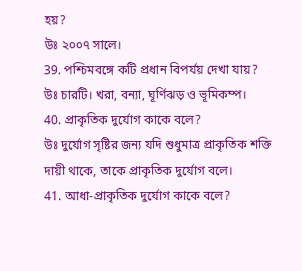হয়?
উঃ ২০০৭ সালে।
39. পশ্চিমবঙ্গে কটি প্রধান বিপর্যয় দেখা যায়?
উঃ চারটি। খরা, বন্যা, ঘূর্ণিঝড় ও ভূমিকম্প।
40. প্রাকৃতিক দুর্যোগ কাকে বলে?
উঃ দুর্যোগ সৃষ্টির জন্য যদি শুধুমাত্র প্রাকৃতিক শক্তি দায়ী থাকে, তাকে প্রাকৃতিক দুর্যোগ বলে।
41. আধা-প্রাকৃতিক দুর্যোগ কাকে বলে?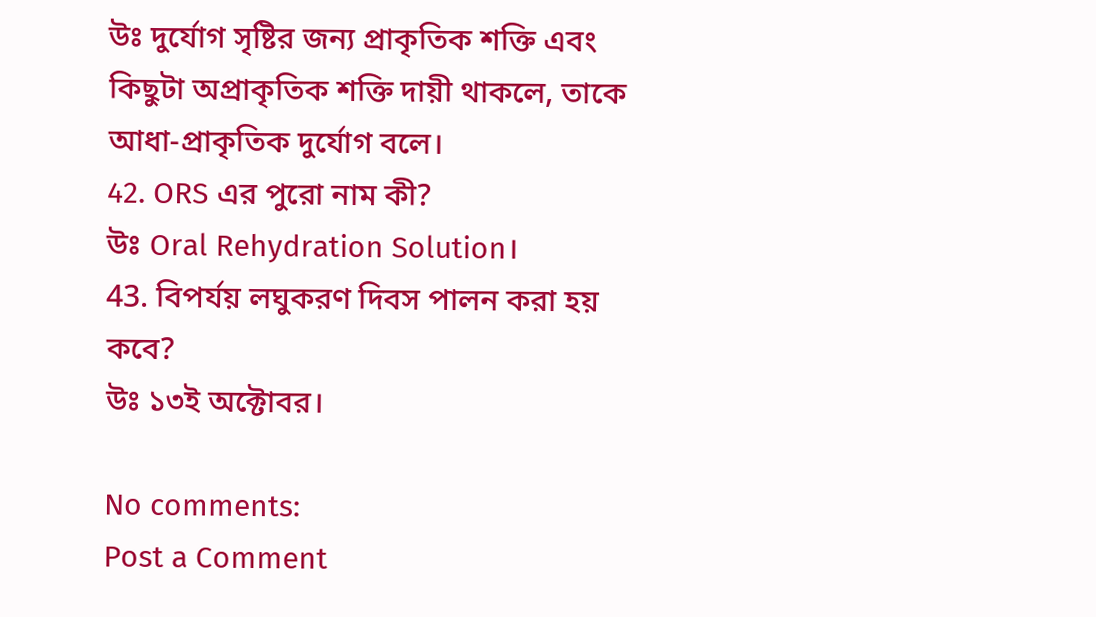উঃ দুর্যোগ সৃষ্টির জন্য প্রাকৃতিক শক্তি এবং কিছুটা অপ্রাকৃতিক শক্তি দায়ী থাকলে, তাকে আধা-প্রাকৃতিক দুর্যোগ বলে।
42. ORS এর পুরো নাম কী?
উঃ Oral Rehydration Solution।
43. বিপর্যয় লঘুকরণ দিবস পালন করা হয় কবে?
উঃ ১৩ই অক্টোবর।

No comments:
Post a Comment